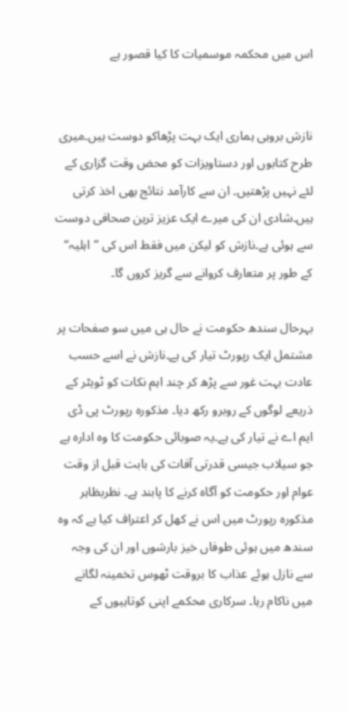اس میں محکمہ موسمیات کا کیا قصور ہے


نازش بروہی ہماری ایک بہت پڑھاکو دوست ہیں۔میری طرح کتابوں اور دستاویزات کو محض وقت گزاری کے لئے نہیں پڑھتیں۔ ان سے کارآمد نتائج بھی اخذ کرتی ہیں۔شادی ان کی میرے ایک عزیز ترین صحافی دوست سے ہوئی ہے۔نازش کو لیکن میں فقط اس کی ”اہلیہ“ کے طور پر متعارف کروانے سے گریز کروں گا۔

بہرحال سندھ حکومت نے حال ہی میں سو صفحات پر مشتمل ایک رپورٹ تیار کی ہے۔نازش نے اسے حسب عادت بہت غور سے پڑھ کر چند اہم نکات کو ٹویٹر کے ذریعے لوگوں کے روبرو رکھ دیا۔ مذکورہ رپورٹ پی ڈی ایم اے نے تیار کی ہے۔یہ صوبائی حکومت کا وہ ادارہ ہے جو سیلاب جیسی قدرتی آفات کی بابت قبل از وقت عوام اور حکومت کو آگاہ کرنے کا پابند ہے۔ نظربظاہر مذکورہ رپورٹ میں اس نے کھل کر اعتراف کیا ہے کہ وہ سندھ میں ہوئی طوفاں خیز بارشوں اور ان کی وجہ سے نازل ہوئے عذاب کا بروقت ٹھوس تخمینہ لگانے میں ناکام رہا۔ سرکاری محکمے اپنی کوتاہیوں کے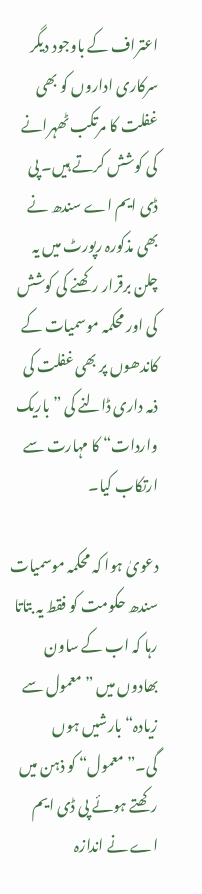اعتراف کے باوجود دیگر سرکاری اداروں کو بھی غفلت کا مرتکب ٹھہرانے کی کوشش کرتے ہیں۔ پی ڈی ایم اے سندھ نے بھی مذکورہ رپورٹ میں یہ چلن برقرار رکھنے کی کوشش کی اور محکمہ موسمیات کے کاندھوں پر بھی غفلت کی ذمہ داری ڈالنے کی ”باریک واردات“ کا مہارت سے ارتکاب کیا۔

دعویٰ ہوا کہ محکمہ موسمیات سندھ حکومت کو فقط یہ بتاتا رہا کہ اب کے ساون بھادوں میں ”معمول سے زیادہ“ بارشیں ہوں گی۔”معمول“ کو ذہن میں رکھتے ہوئے پی ڈی ایم اے نے اندازہ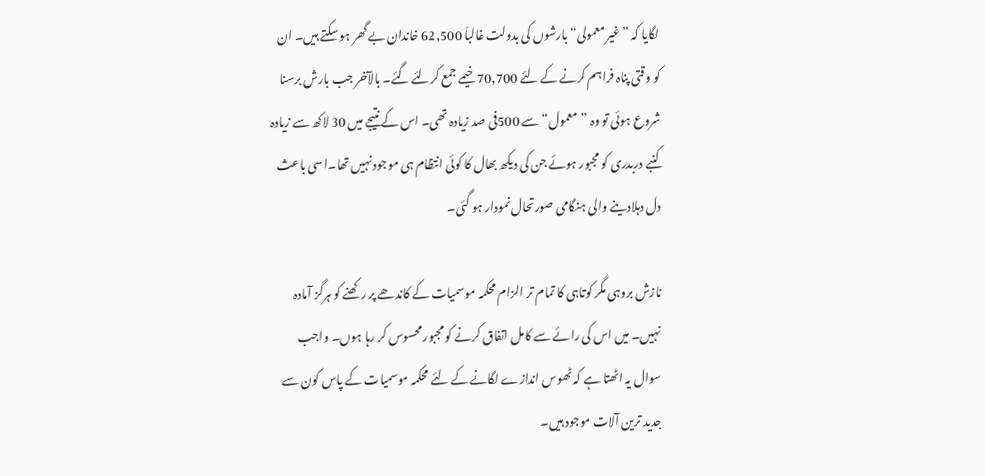لگایا کہ ”غیر معمولی“ بارشوں کی بدولت غالباَ 62,500 خاندان بے گھر ہو سکتے ہیں۔ ان کو وقتی پناہ فراہم کرنے کے لئے 70,700 خیمے جمع کرلئے گئے۔ بالآخر جب بارش برسنا شروع ہوئی تو وہ ”معمول“ سے 500فی صد زیادہ تھی۔ اس کے نتیجے میں 30 لاکھ سے زیادہ کنبے دربدری کو مجبور ہوئے جن کی دیکھ بھال کا کوئی انتظام ہی موجود نہیں تھا۔اسی باعث دل دہلادینے والی ہنگامی صورتحال نمودار ہو گئی۔

نازش بروہی مگر کوتاہی کا تمام تر الزام محکمہ موسمیات کے کاندھے پر رکھنے کو ہرگز آمادہ نہیں۔ میں اس کی رائے سے کامل اتفاق کرنے کو مجبور محسوس کر رہا ہوں۔ واجب سوال یہ اٹھتا ہے کہ ٹھوس اندازے لگانے کے لئے محکمہ موسمیات کے پاس کون سے جدید ترین آلات موجود ہیں۔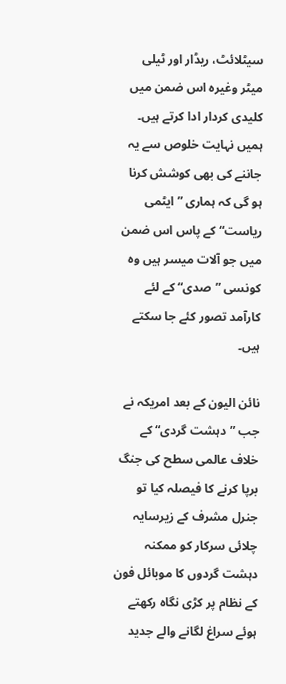سیٹلائٹ، ریڈار اور ٹیلی میٹر وغیرہ اس ضمن میں کلیدی کردار ادا کرتے ہیں۔ ہمیں نہایت خلوص سے یہ جاننے کی بھی کوشش کرنا ہو گی کہ ہماری ”ایٹمی ریاست“ کے پاس اس ضمن میں جو آلات میسر ہیں وہ کونسی ”صدی“ کے لئے کارآمد تصور کئے جا سکتے ہیں۔

نائن الیون کے بعد امریکہ نے جب ”دہشت گردی“ کے خلاف عالمی سطح کی جنگ برپا کرنے کا فیصلہ کیا تو جنرل مشرف کے زیرسایہ چلائی سرکار کو ممکنہ دہشت گردوں کا موبائل فون کے نظام پر کڑی نگاہ رکھتے ہوئے سراغ لگانے والے جدید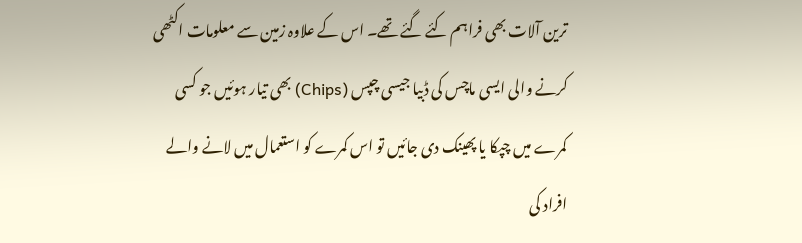ترین آلات بھی فراہم کئے گئے تھے۔ اس کے علاوہ زمین سے معلومات اکٹھی کرنے والی ایسی ماچس کی ڈبیا جیسی چپس (Chips) بھی تیار ہوئیں جو کسی کمرے میں چپکا یا پھینک دی جائیں تو اس کمرے کو استعمال میں لانے والے افراد کی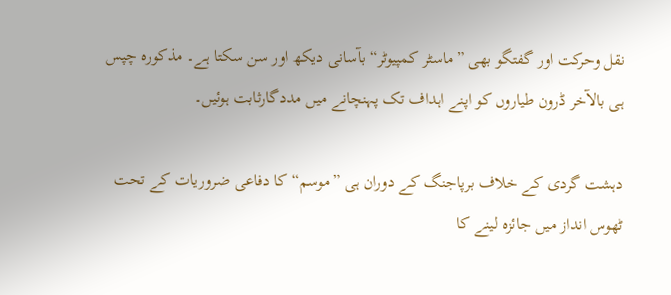نقل وحرکت اور گفتگو بھی ”ماسٹر کمپیوٹر“ بآسانی دیکھ اور سن سکتا ہے۔ مذکورہ چپس ہی بالآخر ڈرون طیاروں کو اپنے اہداف تک پہنچانے میں مددگارثابت ہوئیں۔

دہشت گردی کے خلاف برپاجنگ کے دوران ہی ”موسم“ کا دفاعی ضروریات کے تحت ٹھوس انداز میں جائزہ لینے کا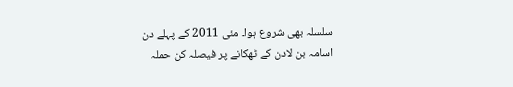سلسلہ بھی شروع ہوا۔ مئی 2011 کے پہلے دن اسامہ بن لادن کے ٹھکانے پر فیصلہ کن حملہ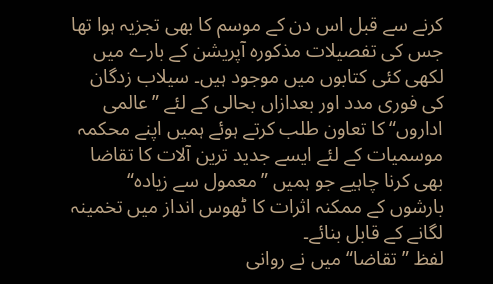کرنے سے قبل اس دن کے موسم کا بھی تجزیہ ہوا تھا جس کی تفصیلات مذکورہ آپریشن کے بارے میں لکھی کئی کتابوں میں موجود ہیں۔ سیلاب زدگان کی فوری مدد اور بعدازاں بحالی کے لئے ”عالمی اداروں“ کا تعاون طلب کرتے ہوئے ہمیں اپنے محکمہ موسمیات کے لئے ایسے جدید ترین آلات کا تقاضا بھی کرنا چاہیے جو ہمیں ”معمول سے زیادہ“ بارشوں کے ممکنہ اثرات کا ٹھوس انداز میں تخمینہ لگانے کے قابل بنائے۔
لفظ ”تقاضا“ میں نے روانی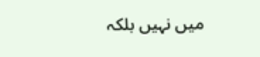میں نہیں بلکہ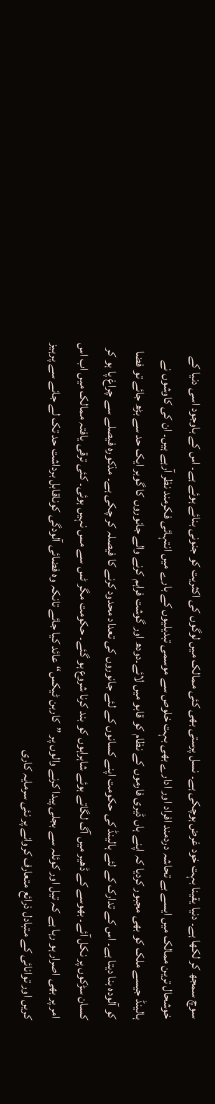سوچ سمجھ کر لکھا ہے۔ دنیا یقینا بہت خود غرض ہوچکی ہے۔ نسل پرستی بھی کئی ممالک میں لوگوں کی اکثریت کو جنونی بنائے ہوئے ہے۔ اس کے باوجود اسی دنیا کے خوشحال ترین ممالک میں ایسے بے تحاشہ دردمند افراد اور ادارے بھی بہت خلوص سے موسمی تبدیلیوں کے بارے میں انتہائی فکرمند نظر آرہے ہیں۔ ان کی کاوشوں نے ہالینڈ جیسے ملک کو بھی مجبور کردیا کہ اپنے ہاں ڈیری فارموں کے نظام کو قابو میں لائے۔دودھ اور گوشت فراہم کرنے والے جانوروں کا گوبر ایک حد سے بڑھ جائے تو فضا کو آلودہ بنا دیتا ہے۔ اس کے تدارک کے لئے ہالینڈ کی حکومت اپنے کسانوں کے لئے جانوروں کی تعداد محدود کرنے کا فیصلہ کر چکی ہے۔ مذکورہ فیصلے سے چراغ پا ہو کر کسان سڑکوں پر نکل آئے۔ بھوسے کے ڈھیر میں آگ لگاتے ہوئے شاہراہوں کو بند کرنا شروع ہو گئے۔ حکومت مگر ٹس سے مس نہیں ہوئی۔ کئی ترقی یافتہ ممالک میں اب اس امر پر بھی اصرار ہو رہا ہے کہ تیل اور کوئلہ سے بجلی پیدا کرنے والوں پر ”کاربن ٹیکس“ عائد کیا جائے تانکہ وہ فضائی آلودگی کوناقابل برداشت حد تک لے جانے سے پرہیز کریں اور توانائی کے متبادل ذرائع متعارف کروانے پر نئی سرمایہ کاری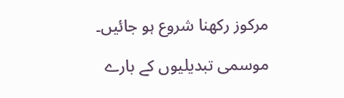مرکوز رکھنا شروع ہو جائیں۔

موسمی تبدیلیوں کے بارے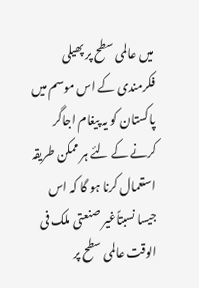میں عالمی سطح پر پھیلی فکرمندی کے اس موسم میں پاکستان کو یہ پیغام اجاگر کرنے کے لئے ہر ممکن طریقہ استعمال کرنا ہو گا کہ اس جیسا نسبتاًغیر صنعتی ملک فی الوقت عالمی سطح پر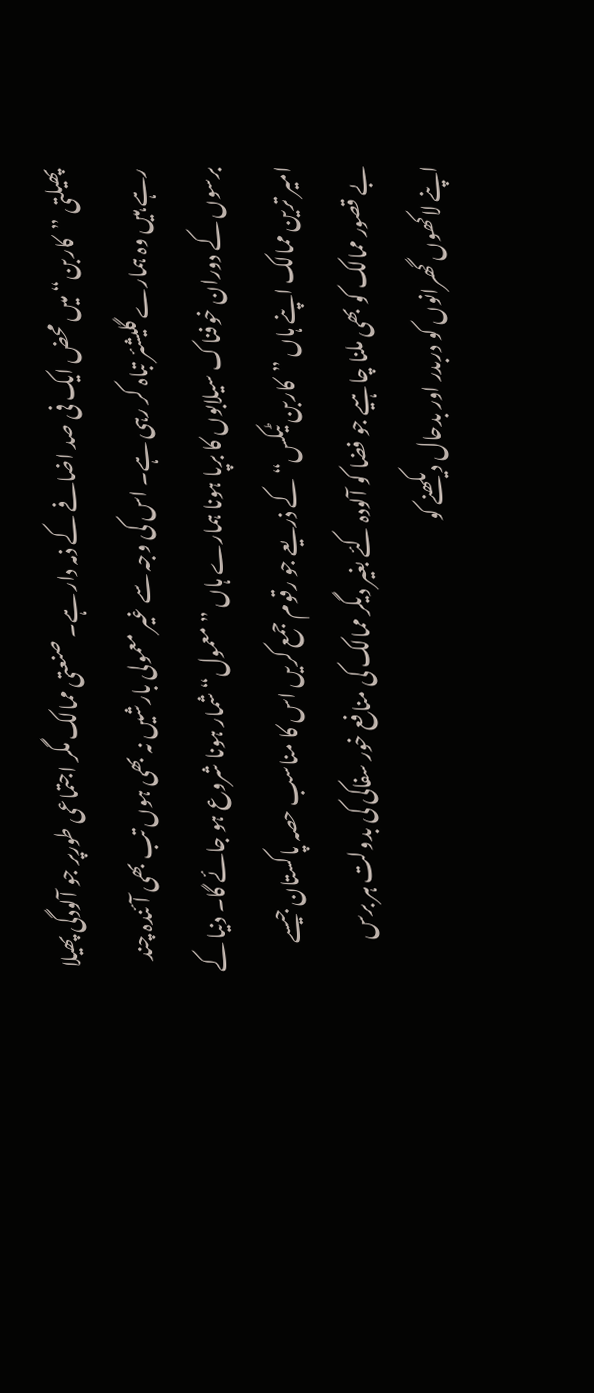پھیلتی ”کاربن“ میں محض ایک فی صد اضافے کے ذمہ دار ہے۔ صنعتی ممالک مگر اجتماعی طورپر جو آلودگی پھیلا رہے ہیں وہ ہمارے گلیشئر تباہ کر رہی ہے۔ اس کی وجہ سے غیر معمولی بارشیں نہ بھی ہوں تب بھی آئندہ چند برسوں کے دوران خوفناک سیلابوں کا برپا ہونا ہمارے ہاں ”معمول“ شمار ہونا شروع ہو جائے گا۔ دنیا کے امیر ترین ممالک اپنے ہاں ”کاربن ٹیکس“ کے ذریعے جو رقوم جمع کریں اس کا مناسب حصہ پاکستان جیسے بے قصور ممالک کو بھی ملنا چاہیے جو فضا کو آلودہ کئے بغیر دیگر ممالک کی منافع خور سفاکی کی بدولت ہر برس اپنے لاکھوں گھرانوں کو دربدر اور بدحال دیکھنے کو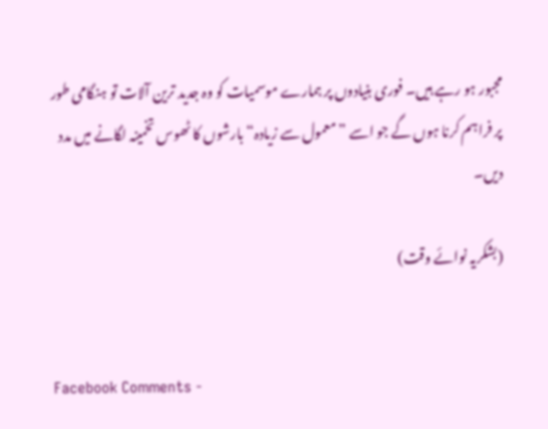مجبور ہو رہے ہیں۔ فوری بنیادوں پر ہمارے موسمیات کو وہ جدید ترین آلات تو ہنگامی طور پر فراہم کرنا ہوں گے جو اسے ”معمول سے زیادہ“ بارشوں کا ٹھوس تخمینہ لگانے میں مدد دیں۔

(بشکریہ نوائے وقت)


Facebook Comments -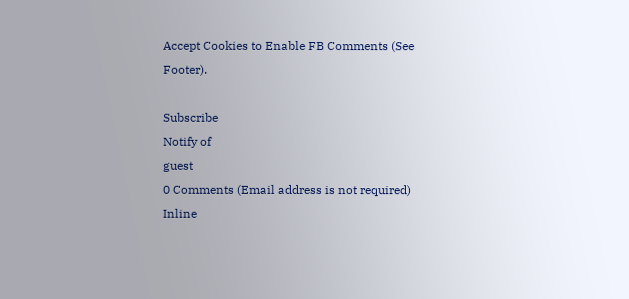Accept Cookies to Enable FB Comments (See Footer).

Subscribe
Notify of
guest
0 Comments (Email address is not required)
Inline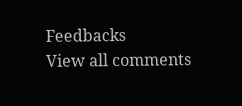Feedbacks
View all comments